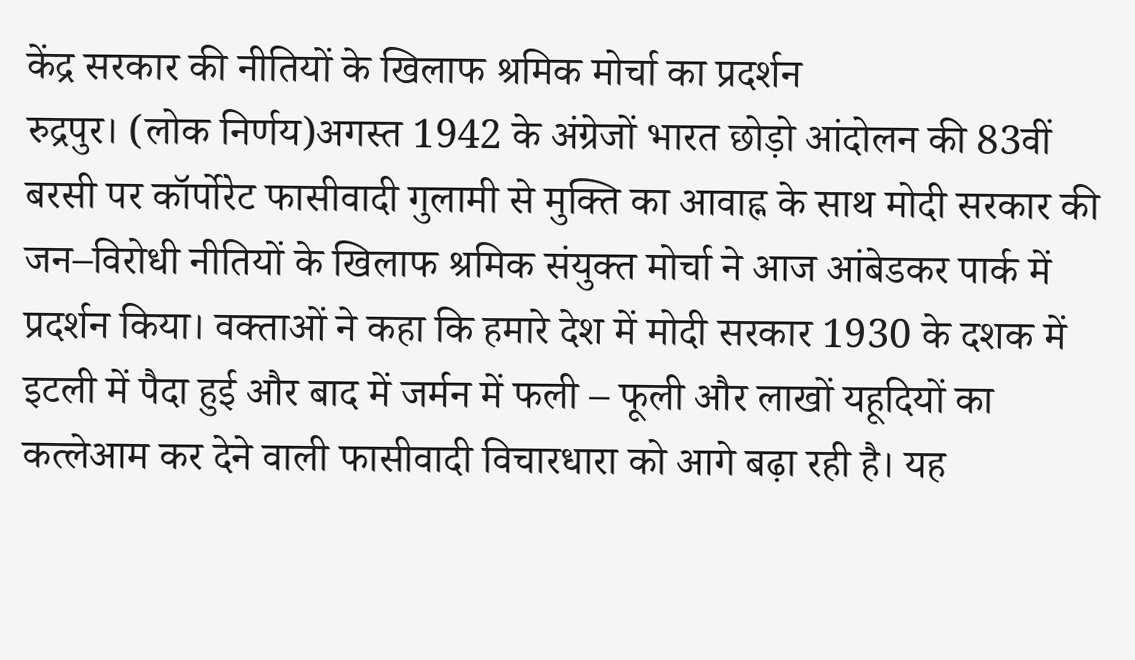केंद्र सरकार की नीतियों के खिलाफ श्रमिक मोर्चा का प्रदर्शन
रुद्रपुर। (लोक निर्णय)अगस्त 1942 के अंग्रेजों भारत छोड़ो आंदोलन की 83वीं बरसी पर कॉर्पोरेट फासीवादी गुलामी से मुक्ति का आवाह्न के साथ मोदी सरकार की जन–विरोधी नीतियों के खिलाफ श्रमिक संयुक्त मोर्चा ने आज आंबेडकर पार्क में प्रदर्शन किया। वक्ताओं ने कहा कि हमारे देश में मोदी सरकार 1930 के दशक में इटली में पैदा हुई और बाद में जर्मन में फली – फूली और लाखों यहूदियों का कत्लेआम कर देने वाली फासीवादी विचारधारा को आगे बढ़ा रही है। यह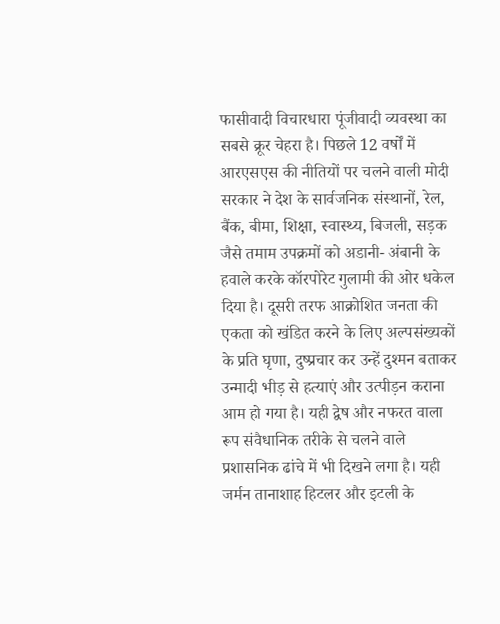फासीवादी विचारधारा पूंजीवादी व्यवस्था का सबसे क्रूर चेहरा है। पिछले 12 वर्षों में आरएसएस की नीतियों पर चलने वाली मोदी सरकार ने देश के सार्वजनिक संस्थानों, रेल, बैंक, बीमा, शिक्षा, स्वास्थ्य, बिजली, सड़क जैसे तमाम उपक्रमों को अडानी- अंबानी के हवाले करके कॉरपोरेट गुलामी की ओर धकेल दिया है। दूसरी तरफ आक्रोशित जनता की एकता को खंडित करने के लिए अल्पसंख्यकों के प्रति घृणा, दुष्प्रचार कर उन्हें दुश्मन बताकर उन्मादी भीड़ से हत्याएं और उत्पीड़न कराना आम हो गया है। यही द्वेष और नफरत वाला रूप संवैधानिक तरीके से चलने वाले प्रशासनिक ढांचे में भी दिखने लगा है। यही जर्मन तानाशाह हिटलर और इटली के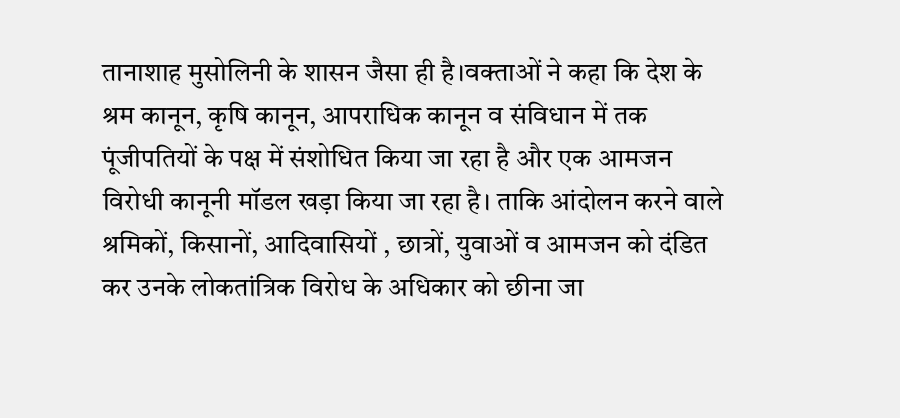तानाशाह मुसोलिनी के शासन जैसा ही है।वक्ताओं ने कहा कि देश के श्रम कानून, कृषि कानून, आपराधिक कानून व संविधान में तक पूंजीपतियों के पक्ष में संशोधित किया जा रहा है और एक आमजन विरोधी कानूनी मॉडल खड़ा किया जा रहा है। ताकि आंदोलन करने वाले श्रमिकों, किसानों, आदिवासियों , छात्रों, युवाओं व आमजन को दंडित कर उनके लोकतांत्रिक विरोध के अधिकार को छीना जा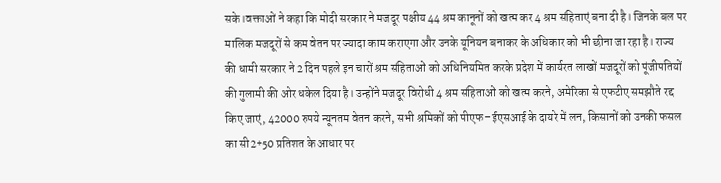सके।वक्ताओं ने कहा कि मोदी सरकार ने मजदूर पक्षीय 44 श्रम कानूनों को खत्म कर 4 श्रम संहिताएं बना दी है। जिनके बल पर मालिक मजदूरों से कम वेतन पर ज्यादा काम कराएगा और उनके यूनियन बनाकर के अधिकार को भी छीना जा रहा है। राज्य की धामी सरकार ने 2 दिन पहले इन चारों श्रम संहिताओं को अधिनियमित करके प्रदेश में कार्यरत लाखों मजदूरों को पूंजीपतियों की गुलामी की ओर धकेल दिया है। उन्होंने मजदूर विरोधी 4 श्रम संहिताओं को खत्म करने, अमेरिका से एफटीए समझौते रद्द किए जाएं, 42000 रुपये न्यूनतम वेतन करने, सभी श्रमिकों को पीएफ–ईएसआई के दायरे में लन, किसानों को उनकी फसल का सी2+50 प्रतिशत के आधार पर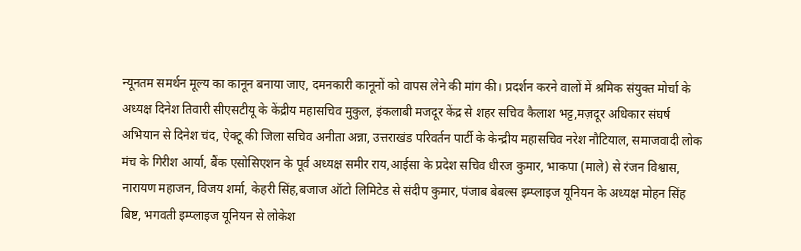न्यूनतम समर्थन मूल्य का कानून बनाया जाए, दमनकारी कानूनों को वापस लेने की मांग की। प्रदर्शन करने वालों में श्रमिक संयुक्त मोर्चा के अध्यक्ष दिनेश तिवारी सीएसटीयू के केंद्रीय महासचिव मुकुल, इंकलाबी मजदूर केंद्र से शहर सचिव कैलाश भट्ट,मज़दूर अधिकार संघर्ष अभियान से दिनेश चंद, ऐक्टू की जिला सचिव अनीता अन्ना, उत्तराखंड परिवर्तन पार्टी के केन्द्रीय महासचिव नरेश नौटियाल, समाजवादी लोक मंच के गिरीश आर्या, बैंक एसोसिएशन के पूर्व अध्यक्ष समीर राय,आईसा के प्रदेश सचिव धीरज कुमार, भाकपा (माले) से रंजन विश्वास, नारायण महाजन, विजय शर्मा, केहरी सिंह,बजाज ऑटो लिमिटेड से संदीप कुमार, पंजाब बेबल्स इम्प्लाइज यूनियन के अध्यक्ष मोहन सिंह बिष्ट, भगवती इम्प्लाइज यूनियन से लोकेश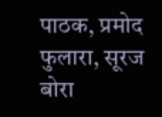पाठक, प्रमोद फुलारा, सूरज बोरा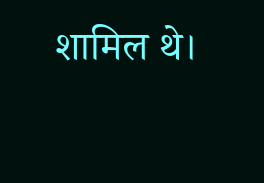शामिल थे।